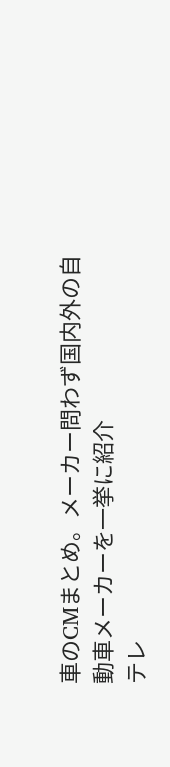車のCMまとめ。メーカー問わず国内外の自動車メーカーを一挙に紹介
テレ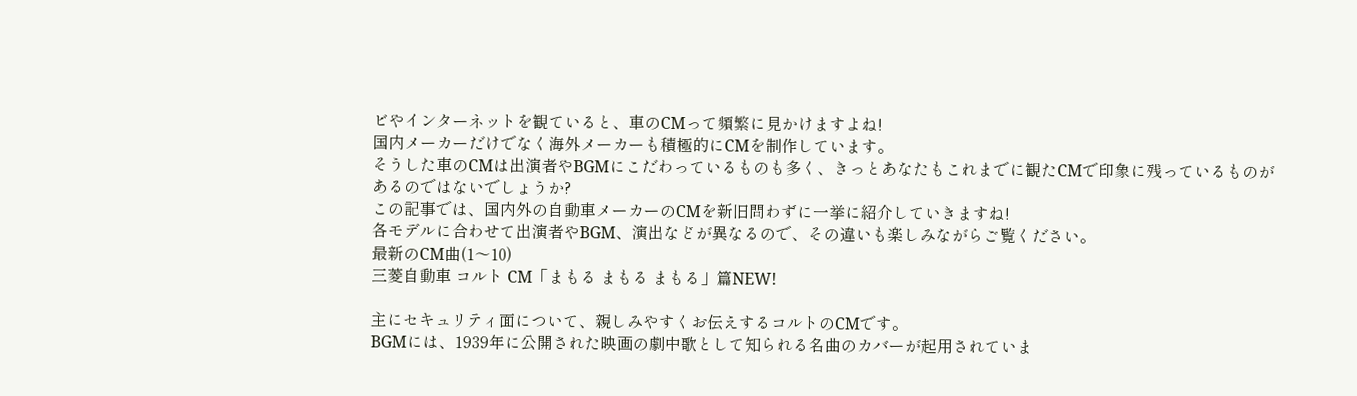ビやインターネットを観ていると、車のCMって頻繁に見かけますよね!
国内メーカーだけでなく海外メーカーも積極的にCMを制作しています。
そうした車のCMは出演者やBGMにこだわっているものも多く、きっとあなたもこれまでに観たCMで印象に残っているものがあるのではないでしょうか?
この記事では、国内外の自動車メーカーのCMを新旧問わずに一挙に紹介していきますね!
各モデルに合わせて出演者やBGM、演出などが異なるので、その違いも楽しみながらご覧ください。
最新のCM曲(1〜10)
三菱自動車 コルト CM「まもる まもる まもる」篇NEW!

主にセキュリティ面について、親しみやすくお伝えするコルトのCMです。
BGMには、1939年に公開された映画の劇中歌として知られる名曲のカバーが起用されていま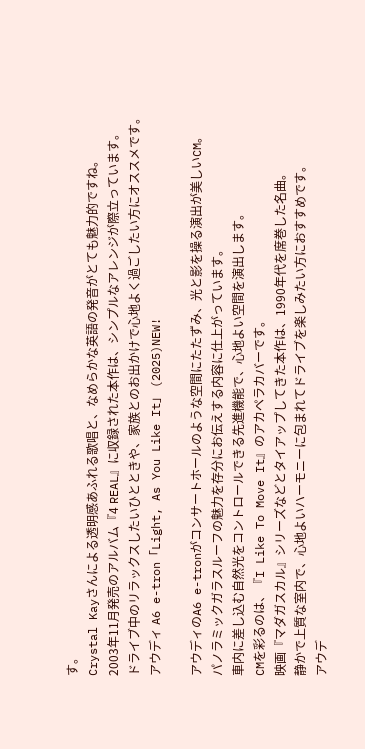す。
Crystal Kayさんによる透明感あふれる歌唱と、なめらかな英語の発音がとても魅力的ですね。
2003年11月発売のアルバム『4 REAL』に収録された本作は、シンプルなアレンジが際立っています。
ドライブ中のリラックスしたいひとときや、家族とのお出かけで心地よく過ごしたい方にオススメです。
アウディ A6 e-tron「Light, As You Like It」 (2025)NEW!

アウディのA6 e-tronがコンサートホールのような空間にたたずみ、光と影を操る演出が美しいCM。
パノラミックガラスルーフの魅力を存分にお伝えする内容に仕上がっています。
車内に差し込む自然光をコントロールできる先進機能で、心地よい空間を演出します。
CMを彩るのは、『I Like To Move It』のアカペラカバーです。
映画『マダガスカル』シリーズなどとタイアップしてきた本作は、1990年代を席巻した名曲。
静かで上質な室内で、心地よいハーモニーに包まれてドライブを楽しみたい方におすすめです。
アウデ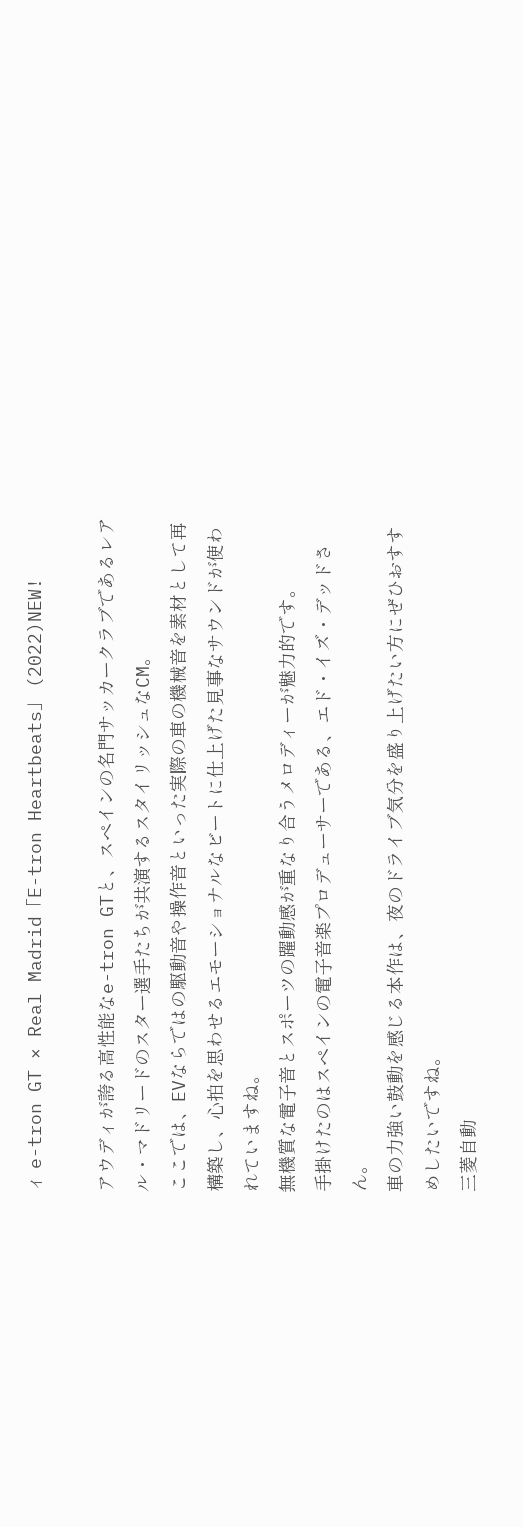ィ e-tron GT × Real Madrid「E-tron Heartbeats」 (2022)NEW!

アウディが誇る高性能なe-tron GTと、スペインの名門サッカークラブであるレアル・マドリードのスター選手たちが共演するスタイリッシュなCM。
ここでは、EVならではの駆動音や操作音といった実際の車の機械音を素材として再構築し、心拍を思わせるエモーショナルなビートに仕上げた見事なサウンドが使われていますね。
無機質な電子音とスポーツの躍動感が重なり合うメロディーが魅力的です。
手掛けたのはスペインの電子音楽プロデューサーである、エド・イズ・デッドさん。
車の力強い鼓動を感じる本作は、夜のドライブ気分を盛り上げたい方にぜひおすすめしたいですね。
三菱自動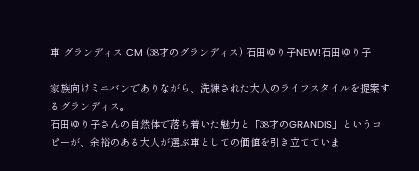車 グランディス CM (38才のグランディス) 石田ゆり子NEW!石田ゆり子

家族向けミニバンでありながら、洗練された大人のライフスタイルを提案するグランディス。
石田ゆり子さんの自然体で落ち着いた魅力と「38才のGRANDIS」というコピーが、余裕のある大人が選ぶ車としての価値を引き立てていま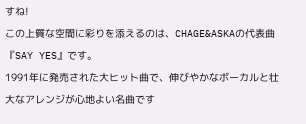すね!
この上質な空間に彩りを添えるのは、CHAGE&ASKAの代表曲『SAY YES』です。
1991年に発売された大ヒット曲で、伸びやかなボーカルと壮大なアレンジが心地よい名曲です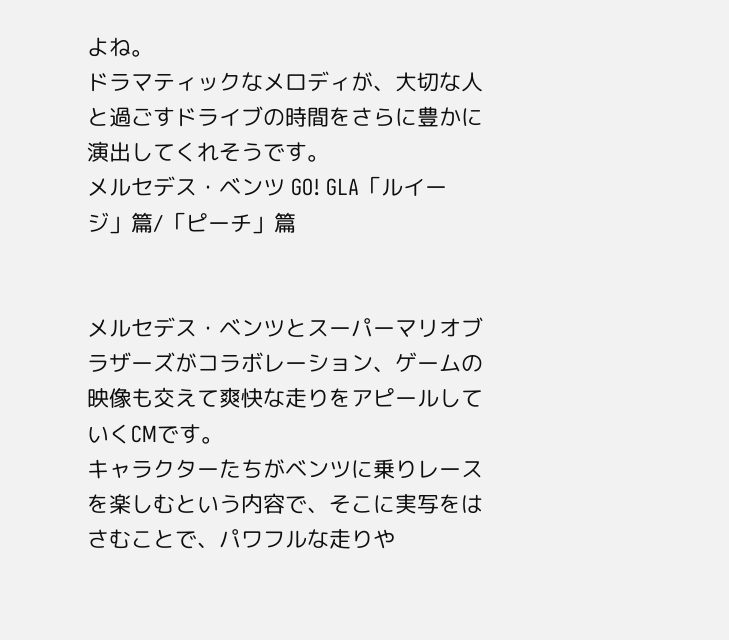よね。
ドラマティックなメロディが、大切な人と過ごすドライブの時間をさらに豊かに演出してくれそうです。
メルセデス・ベンツ GO! GLA「ルイージ」篇/「ピーチ」篇


メルセデス・ベンツとスーパーマリオブラザーズがコラボレーション、ゲームの映像も交えて爽快な走りをアピールしていくCMです。
キャラクターたちがベンツに乗りレースを楽しむという内容で、そこに実写をはさむことで、パワフルな走りや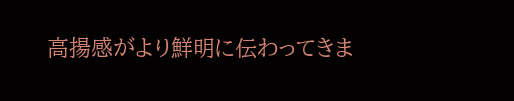高揚感がより鮮明に伝わってきま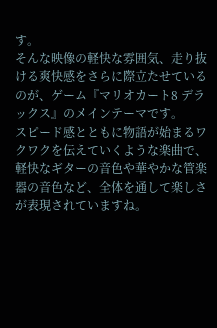す。
そんな映像の軽快な雰囲気、走り抜ける爽快感をさらに際立たせているのが、ゲーム『マリオカート8 デラックス』のメインテーマです。
スピード感とともに物語が始まるワクワクを伝えていくような楽曲で、軽快なギターの音色や華やかな管楽器の音色など、全体を通して楽しさが表現されていますね。